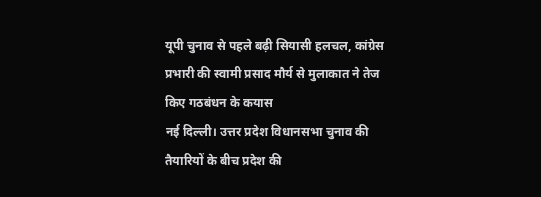यूपी चुनाव से पहले बढ़ी सियासी हलचल, कांग्रेस प्रभारी की स्वामी प्रसाद मौर्य से मुलाकात ने तेज किए गठबंधन के कयास
नई दिल्ली। उत्तर प्रदेश विधानसभा चुनाव की तैयारियों के बीच प्रदेश की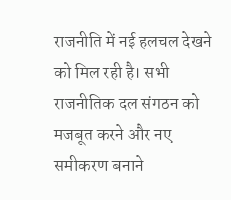राजनीति में नई हलचल देखने को मिल रही है। सभी राजनीतिक दल संगठन को मजबूत करने और नए समीकरण बनाने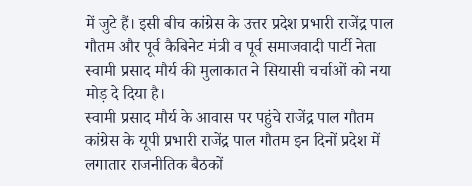में जुटे हैं। इसी बीच कांग्रेस के उत्तर प्रदेश प्रभारी राजेंद्र पाल गौतम और पूर्व कैबिनेट मंत्री व पूर्व समाजवादी पार्टी नेता स्वामी प्रसाद मौर्य की मुलाकात ने सियासी चर्चाओं को नया मोड़ दे दिया है।
स्वामी प्रसाद मौर्य के आवास पर पहुंचे राजेंद्र पाल गौतम
कांग्रेस के यूपी प्रभारी राजेंद्र पाल गौतम इन दिनों प्रदेश में लगातार राजनीतिक बैठकों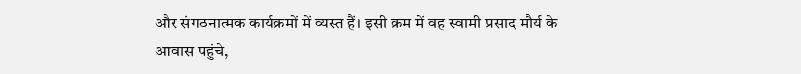और संगठनात्मक कार्यक्रमों में व्यस्त हैं। इसी क्रम में वह स्वामी प्रसाद मौर्य के आवास पहुंचे,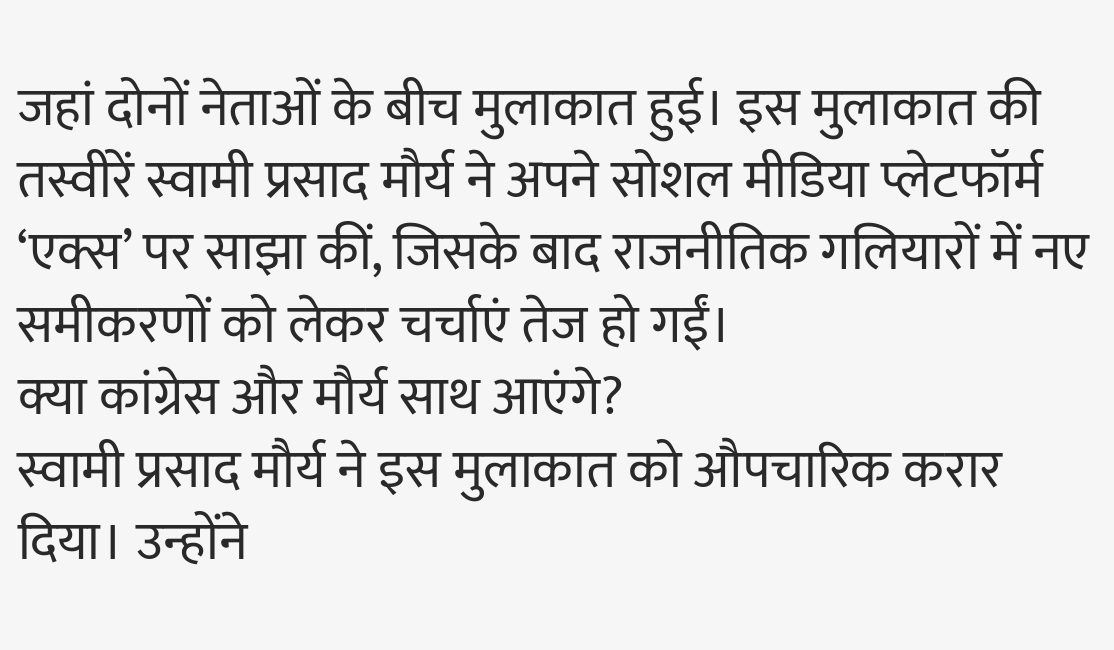जहां दोनों नेताओं के बीच मुलाकात हुई। इस मुलाकात की तस्वीरें स्वामी प्रसाद मौर्य ने अपने सोशल मीडिया प्लेटफॉर्म ‘एक्स’ पर साझा कीं, जिसके बाद राजनीतिक गलियारों में नए समीकरणों को लेकर चर्चाएं तेज हो गईं।
क्या कांग्रेस और मौर्य साथ आएंगे?
स्वामी प्रसाद मौर्य ने इस मुलाकात को औपचारिक करार दिया। उन्होंने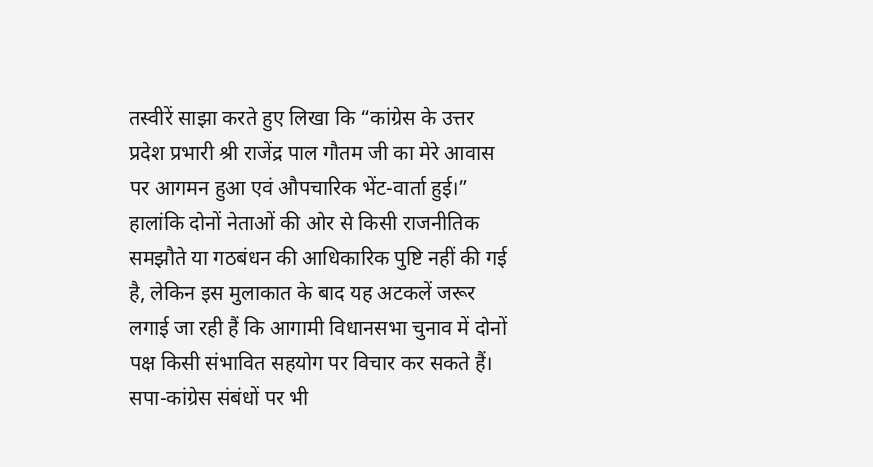तस्वीरें साझा करते हुए लिखा कि “कांग्रेस के उत्तर प्रदेश प्रभारी श्री राजेंद्र पाल गौतम जी का मेरे आवास पर आगमन हुआ एवं औपचारिक भेंट-वार्ता हुई।”
हालांकि दोनों नेताओं की ओर से किसी राजनीतिक समझौते या गठबंधन की आधिकारिक पुष्टि नहीं की गई है, लेकिन इस मुलाकात के बाद यह अटकलें जरूर लगाई जा रही हैं कि आगामी विधानसभा चुनाव में दोनों पक्ष किसी संभावित सहयोग पर विचार कर सकते हैं।
सपा-कांग्रेस संबंधों पर भी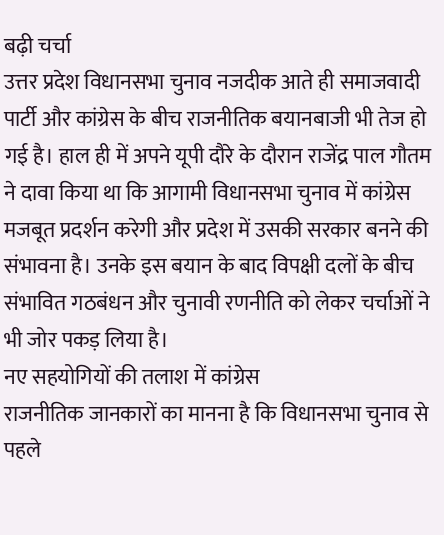बढ़ी चर्चा
उत्तर प्रदेश विधानसभा चुनाव नजदीक आते ही समाजवादी पार्टी और कांग्रेस के बीच राजनीतिक बयानबाजी भी तेज हो गई है। हाल ही में अपने यूपी दौरे के दौरान राजेंद्र पाल गौतम ने दावा किया था कि आगामी विधानसभा चुनाव में कांग्रेस मजबूत प्रदर्शन करेगी और प्रदेश में उसकी सरकार बनने की संभावना है। उनके इस बयान के बाद विपक्षी दलों के बीच संभावित गठबंधन और चुनावी रणनीति को लेकर चर्चाओं ने भी जोर पकड़ लिया है।
नए सहयोगियों की तलाश में कांग्रेस
राजनीतिक जानकारों का मानना है कि विधानसभा चुनाव से पहले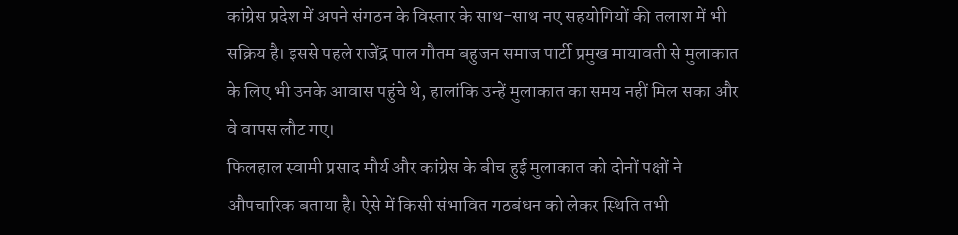कांग्रेस प्रदेश में अपने संगठन के विस्तार के साथ-साथ नए सहयोगियों की तलाश में भी सक्रिय है। इससे पहले राजेंद्र पाल गौतम बहुजन समाज पार्टी प्रमुख मायावती से मुलाकात के लिए भी उनके आवास पहुंचे थे, हालांकि उन्हें मुलाकात का समय नहीं मिल सका और वे वापस लौट गए।
फिलहाल स्वामी प्रसाद मौर्य और कांग्रेस के बीच हुई मुलाकात को दोनों पक्षों ने औपचारिक बताया है। ऐसे में किसी संभावित गठबंधन को लेकर स्थिति तभी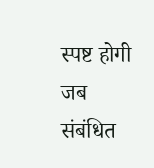स्पष्ट होगी जब संबंधित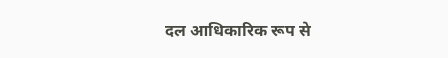दल आधिकारिक रूप से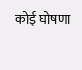कोई घोषणा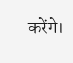करेंगे।